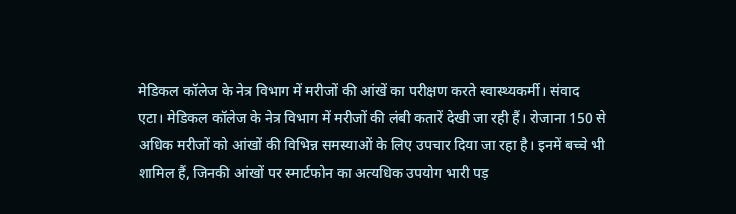मेडिकल कॉलेज के नेत्र विभाग में मरीजों की आंखें का परीक्षण करते स्वास्थ्यकर्मी। संवाद
एटा। मेडिकल कॉलेज के नेत्र विभाग में मरीजों की लंबी कतारें देखी जा रही हैं। रोजाना 150 से अधिक मरीजों को आंखों की विभिन्न समस्याओं के लिए उपचार दिया जा रहा है। इनमें बच्चे भी शामिल हैं, जिनकी आंखों पर स्मार्टफोन का अत्यधिक उपयोग भारी पड़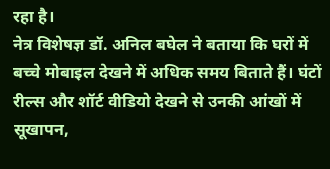रहा है।
नेत्र विशेषज्ञ डॉ. अनिल बघेल ने बताया कि घरों में बच्चे मोबाइल देखने में अधिक समय बिताते हैं। घंटों रील्स और शॉर्ट वीडियो देखने से उनकी आंखों में सूखापन,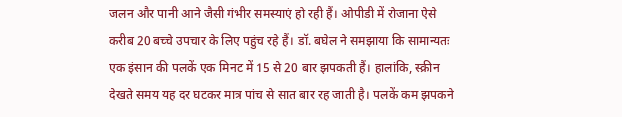जलन और पानी आने जैसी गंभीर समस्याएं हो रही हैं। ओपीडी में रोजाना ऐसे करीब 20 बच्चे उपचार के लिए पहुंच रहे हैं। डॉ. बघेल ने समझाया कि सामान्यतः एक इंसान की पलकें एक मिनट में 15 से 20 बार झपकती हैं। हालांकि, स्क्रीन देखते समय यह दर घटकर मात्र पांच से सात बार रह जाती है। पलकें कम झपकने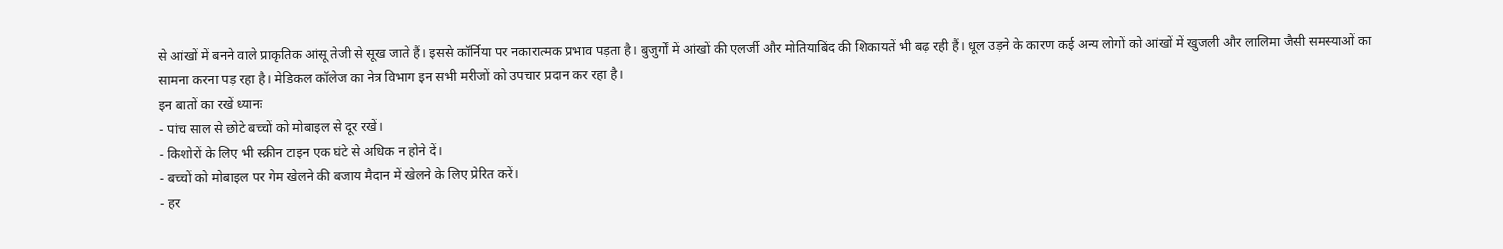से आंखों में बनने वाले प्राकृतिक आंसू तेजी से सूख जाते हैं। इससे कॉर्निया पर नकारात्मक प्रभाव पड़ता है। बुजुर्गों में आंखों की एलर्जी और मोतियाबिंद की शिकायतें भी बढ़ रही हैं। धूल उड़ने के कारण कई अन्य लोगों को आंखों में खुजली और लालिमा जैसी समस्याओं का सामना करना पड़ रहा है। मेडिकल कॉलेज का नेत्र विभाग इन सभी मरीजों को उपचार प्रदान कर रहा है।
इन बातों का रखें ध्यानः
- पांच साल से छोटे बच्चों को मोबाइल से दूर रखें।
- किशोरों के लिए भी स्क्रीन टाइन एक घंटे से अधिक न होने दें।
- बच्चों को मोबाइल पर गेम खेलने की बजाय मैदान में खेलने के लिए प्रेरित करें।
- हर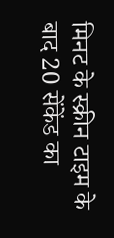मिनट के स्क्रीन टाइम के बाद 20 सेंकेंड का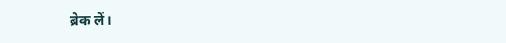ब्रेक लें।